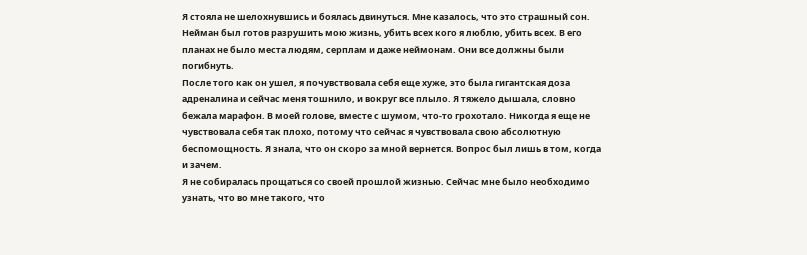Я стояла не шелохнувшись и боялась двинуться. Мне казалось, что это страшный сон. Нейман был готов разрушить мою жизнь, убить всех кого я люблю, убить всех. В его планах не было места людям, серплам и даже неймонам. Они все должны были погибнуть.
После того как он ушел, я почувствовала себя еще хуже, это была гигантская доза адреналина и сейчас меня тошнило, и вокруг все плыло. Я тяжело дышала, словно бежала марафон. В моей голове, вместе с шумом, что-то грохотало. Никогда я еще не чувствовала себя так плохо, потому что сейчас я чувствовала свою абсолютную беспомощность. Я знала, что он скоро за мной вернется. Вопрос был лишь в том, когда и зачем.
Я не собиралась прощаться со своей прошлой жизнью. Сейчас мне было необходимо узнать, что во мне такого, что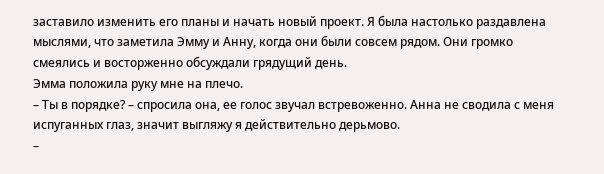заставило изменить его планы и начать новый проект. Я была настолько раздавлена мыслями, что заметила Эмму и Анну, когда они были совсем рядом. Они громко смеялись и восторженно обсуждали грядущий день.
Эмма положила руку мне на плечо.
– Ты в порядке? – спросила она, ее голос звучал встревоженно. Анна не сводила с меня испуганных глаз, значит выгляжу я действительно дерьмово.
–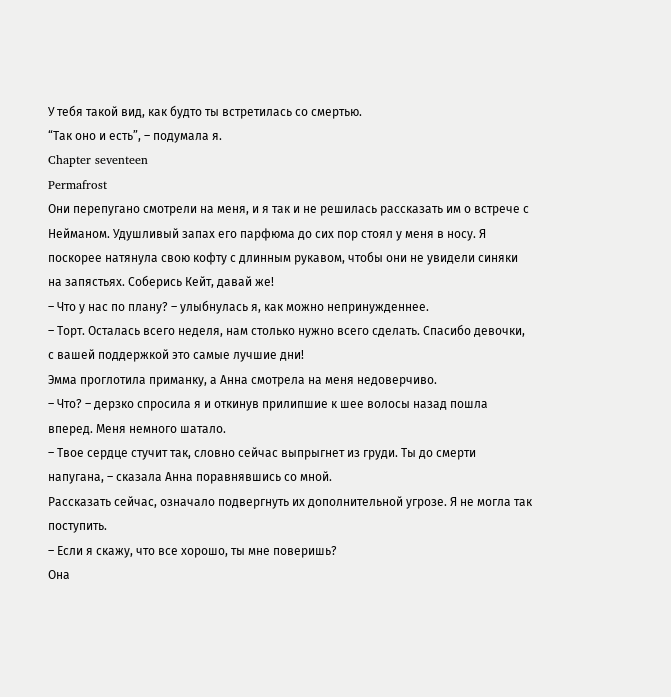У тебя такой вид, как будто ты встретилась со смертью.
“Так оно и есть”, – подумала я.
Chapter seventeen
Permafrost
Они перепугано смотрели на меня, и я так и не решилась рассказать им о встрече с Нейманом. Удушливый запах его парфюма до сих пор стоял у меня в носу. Я поскорее натянула свою кофту с длинным рукавом, чтобы они не увидели синяки на запястьях. Соберись Кейт, давай же!
– Что у нас по плану? – улыбнулась я, как можно непринужденнее.
– Торт. Осталась всего неделя, нам столько нужно всего сделать. Спасибо девочки, с вашей поддержкой это самые лучшие дни!
Эмма проглотила приманку, а Анна смотрела на меня недоверчиво.
– Что? – дерзко спросила я и откинув прилипшие к шее волосы назад пошла вперед. Меня немного шатало.
– Твое сердце стучит так, словно сейчас выпрыгнет из груди. Ты до смерти напугана, – сказала Анна поравнявшись со мной.
Рассказать сейчас, означало подвергнуть их дополнительной угрозе. Я не могла так поступить.
– Если я скажу, что все хорошо, ты мне поверишь?
Она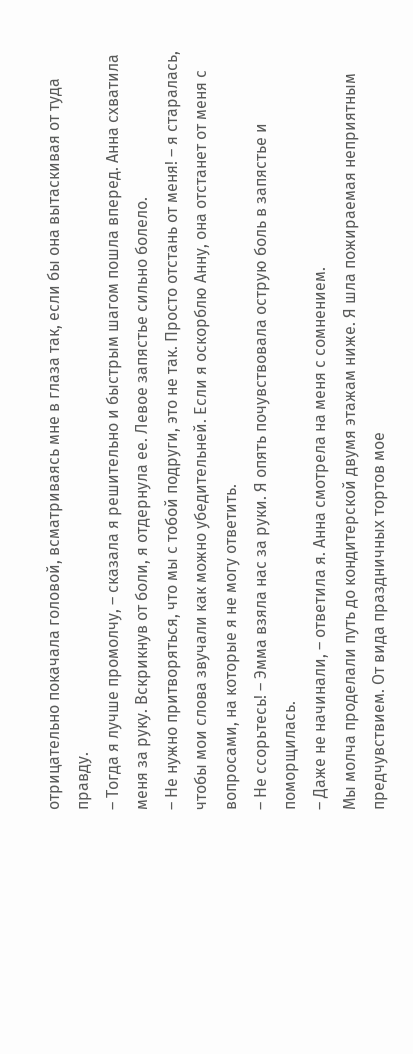отрицательно покачала головой, всматриваясь мне в глаза так, если бы она вытаскивая от туда правду.
– Тогда я лучше промолчу, – сказала я решительно и быстрым шагом пошла вперед. Анна схватила меня за руку. Вскрикнув от боли, я отдернула ее. Левое запястье сильно болело.
– Не нужно притворяться, что мы с тобой подруги, это не так. Просто отстань от меня! – я старалась, чтобы мои слова звучали как можно убедительней. Если я оскорблю Анну, она отстанет от меня с вопросами, на которые я не могу ответить.
– Не ссорьтесь! – Эмма взяла нас за руки. Я опять почувствовала острую боль в запястье и поморщилась.
– Даже не начинали, – ответила я. Анна смотрела на меня с сомнением.
Мы молча проделали путь до кондитерской двумя этажам ниже. Я шла пожираемая неприятным предчувствием. От вида праздничных тортов мое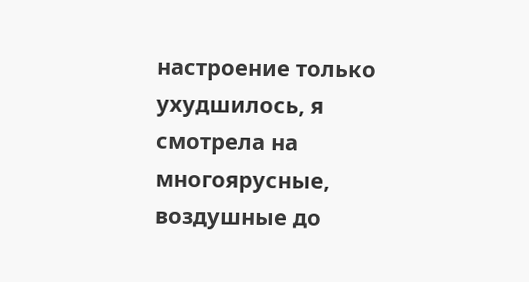настроение только ухудшилось, я смотрела на многоярусные, воздушные до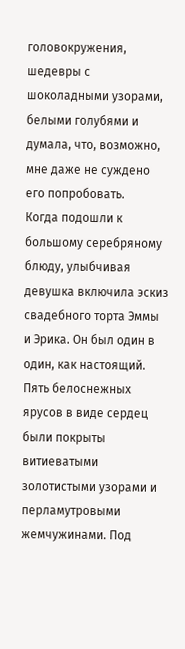головокружения, шедевры с шоколадными узорами, белыми голубями и думала, что, возможно, мне даже не суждено его попробовать.
Когда подошли к большому серебряному блюду, улыбчивая девушка включила эскиз свадебного торта Эммы и Эрика. Он был один в один, как настоящий. Пять белоснежных ярусов в виде сердец были покрыты витиеватыми золотистыми узорами и перламутровыми жемчужинами. Под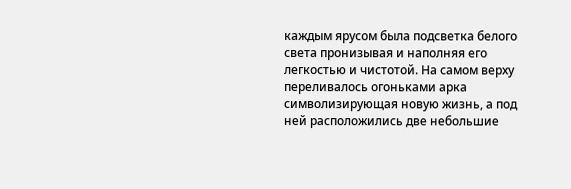каждым ярусом была подсветка белого света пронизывая и наполняя его легкостью и чистотой. На самом верху переливалось огоньками арка символизирующая новую жизнь, а под ней расположились две небольшие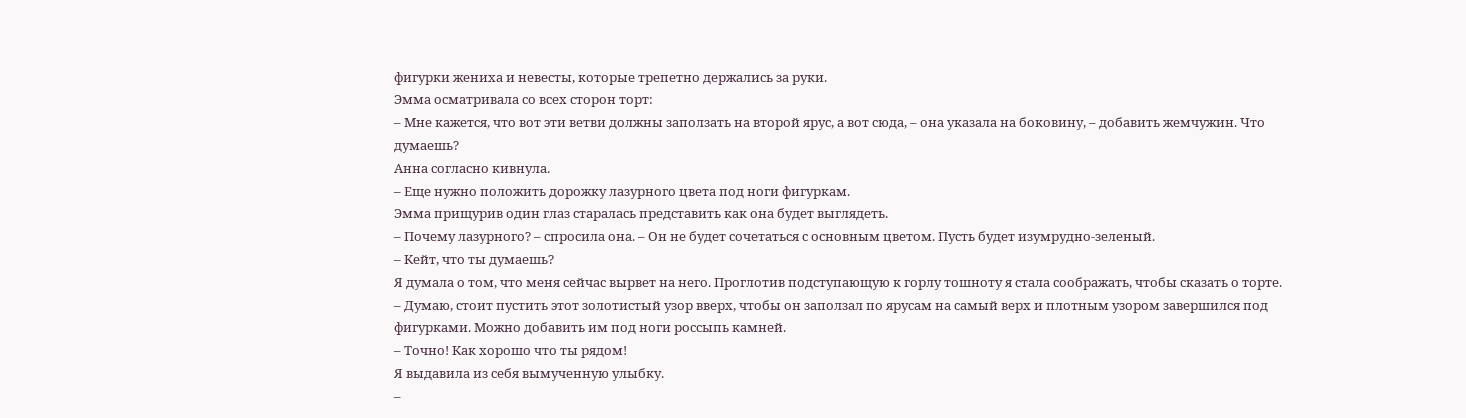фигурки жениха и невесты, которые трепетно держались за руки.
Эмма осматривала со всех сторон торт:
– Мне кажется, что вот эти ветви должны заползать на второй ярус, а вот сюда, – она указала на боковину, – добавить жемчужин. Что думаешь?
Анна согласно кивнула.
– Еще нужно положить дорожку лазурного цвета под ноги фигуркам.
Эмма прищурив один глаз старалась представить как она будет выглядеть.
– Почему лазурного? – спросила она. – Он не будет сочетаться с основным цветом. Пусть будет изумрудно-зеленый.
– Кейт, что ты думаешь?
Я думала о том, что меня сейчас вырвет на него. Проглотив подступающую к горлу тошноту я стала соображать, чтобы сказать о торте.
– Думаю, стоит пустить этот золотистый узор вверх, чтобы он заползал по ярусам на самый верх и плотным узором завершился под фигурками. Можно добавить им под ноги россыпь камней.
– Точно! Как хорошо что ты рядом!
Я выдавила из себя вымученную улыбку.
–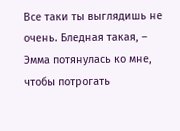Все таки ты выглядишь не очень. Бледная такая, – Эмма потянулась ко мне, чтобы потрогать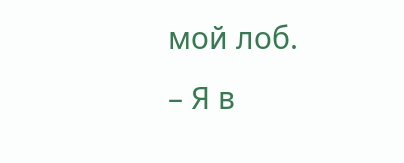мой лоб.
– Я в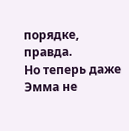порядке, правда.
Но теперь даже Эмма не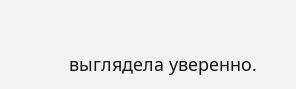выглядела уверенно.